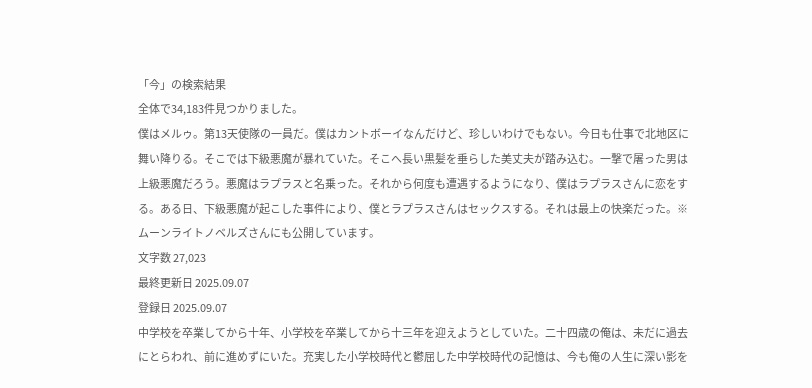「今」の検索結果
全体で34,183件見つかりました。
僕はメルゥ。第13天使隊の一員だ。僕はカントボーイなんだけど、珍しいわけでもない。今日も仕事で北地区に舞い降りる。そこでは下級悪魔が暴れていた。そこへ長い黒髪を垂らした美丈夫が踏み込む。一撃で屠った男は上級悪魔だろう。悪魔はラプラスと名乗った。それから何度も遭遇するようになり、僕はラプラスさんに恋をする。ある日、下級悪魔が起こした事件により、僕とラプラスさんはセックスする。それは最上の快楽だった。※ムーンライトノベルズさんにも公開しています。
文字数 27,023
最終更新日 2025.09.07
登録日 2025.09.07
中学校を卒業してから十年、小学校を卒業してから十三年を迎えようとしていた。二十四歳の俺は、未だに過去にとらわれ、前に進めずにいた。充実した小学校時代と鬱屈した中学校時代の記憶は、今も俺の人生に深い影を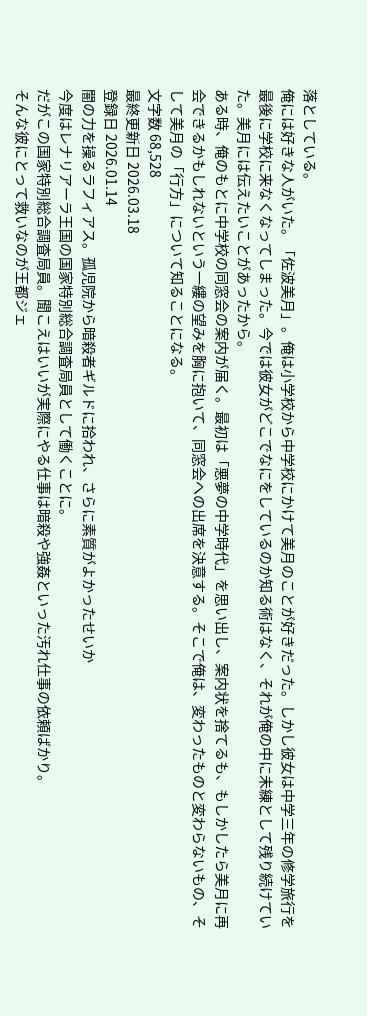落としている。
俺には好きな人がいた。「佐波美月」。俺は小学校から中学校にかけて美月のことが好きだった。しかし彼女は中学三年の修学旅行を最後に学校に来なくなってしまった。今では彼女がどこでなにをしているのか知る術はなく、それが俺の中に未練として残り続けていた。美月には伝えたいことがあったから。
ある時、俺のもとに中学校の同窓会の案内が届く。最初は「悪夢の中学時代」を思い出し、案内状を捨てるも、もしかしたら美月に再会できるかもしれないという一縷の望みを胸に抱いて、同窓会への出席を決意する。そこで俺は、変わったものと変わらないもの、そして美月の「行方」について知ることになる。
文字数 68,528
最終更新日 2026.03.18
登録日 2026.01.14
闇の力を操るラフィアス。孤児院から暗殺者ギルドに拾われ、さらに素質がよかったせいか
今度はレナリアーラ王国の国家特別総合調査局員として働くことに。
だがこの国家特別総合調査局員。聞こえはいいが実際にやる仕事は暗殺や強姦といった汚れ仕事の依頼ばかり。
そんな彼にとって救いなのが王都ジェ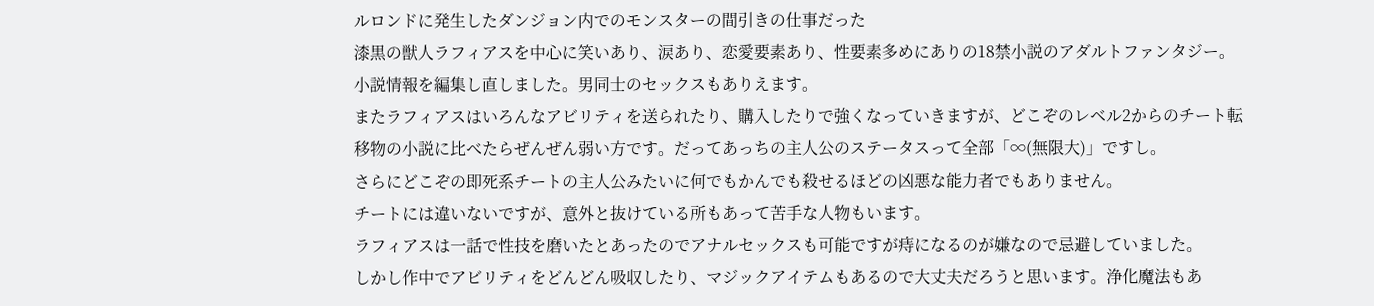ルロンドに発生したダンジョン内でのモンスターの間引きの仕事だった
漆黒の獣人ラフィアスを中心に笑いあり、涙あり、恋愛要素あり、性要素多めにありの18禁小説のアダルトファンタジー。
小説情報を編集し直しました。男同士のセックスもありえます。
またラフィアスはいろんなアビリティを送られたり、購入したりで強くなっていきますが、どこぞのレベル2からのチート転移物の小説に比べたらぜんぜん弱い方です。だってあっちの主人公のステータスって全部「∞(無限大)」ですし。
さらにどこぞの即死系チートの主人公みたいに何でもかんでも殺せるほどの凶悪な能力者でもありません。
チートには違いないですが、意外と抜けている所もあって苦手な人物もいます。
ラフィアスは一話で性技を磨いたとあったのでアナルセックスも可能ですが痔になるのが嫌なので忌避していました。
しかし作中でアビリティをどんどん吸収したり、マジックアイテムもあるので大丈夫だろうと思います。浄化魔法もあ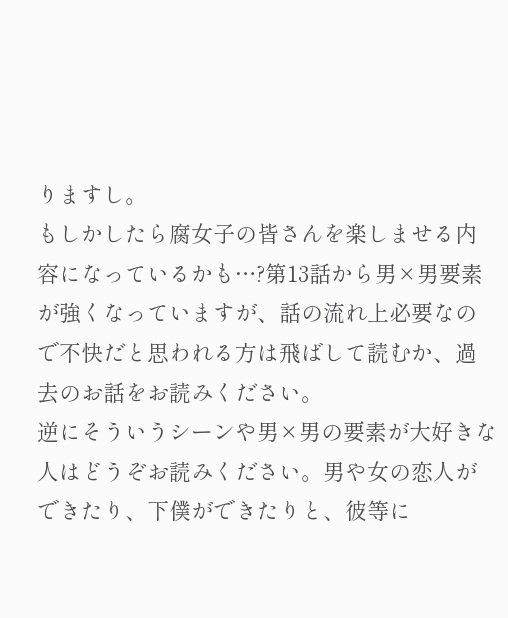りますし。
もしかしたら腐女子の皆さんを楽しませる内容になっているかも…?第13話から男×男要素が強くなっていますが、話の流れ上必要なので不快だと思われる方は飛ばして読むか、過去のお話をお読みください。
逆にそういうシーンや男×男の要素が大好きな人はどうぞお読みください。男や女の恋人ができたり、下僕ができたりと、彼等に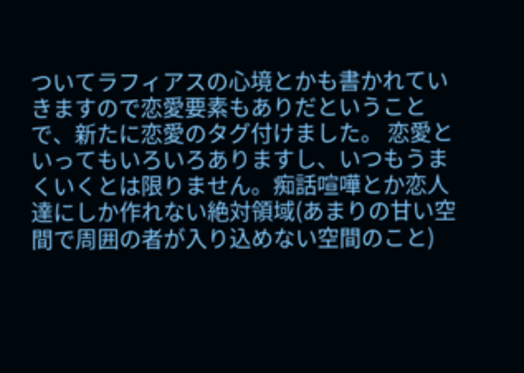ついてラフィアスの心境とかも書かれていきますので恋愛要素もありだということで、新たに恋愛のタグ付けました。 恋愛といってもいろいろありますし、いつもうまくいくとは限りません。痴話喧嘩とか恋人達にしか作れない絶対領域(あまりの甘い空間で周囲の者が入り込めない空間のこと)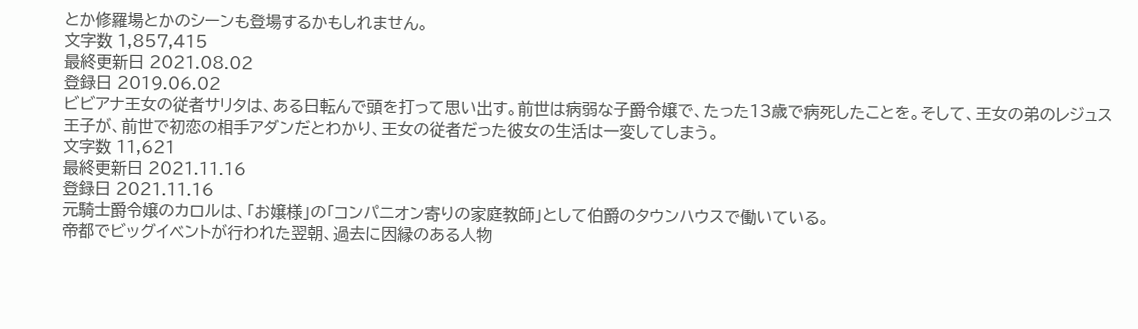とか修羅場とかのシーンも登場するかもしれません。
文字数 1,857,415
最終更新日 2021.08.02
登録日 2019.06.02
ビビアナ王女の従者サリタは、ある日転んで頭を打って思い出す。前世は病弱な子爵令嬢で、たった13歳で病死したことを。そして、王女の弟のレジュス王子が、前世で初恋の相手アダンだとわかり、王女の従者だった彼女の生活は一変してしまう。
文字数 11,621
最終更新日 2021.11.16
登録日 2021.11.16
元騎士爵令嬢のカロルは、「お嬢様」の「コンパニオン寄りの家庭教師」として伯爵のタウンハウスで働いている。
帝都でビッグイベントが行われた翌朝、過去に因縁のある人物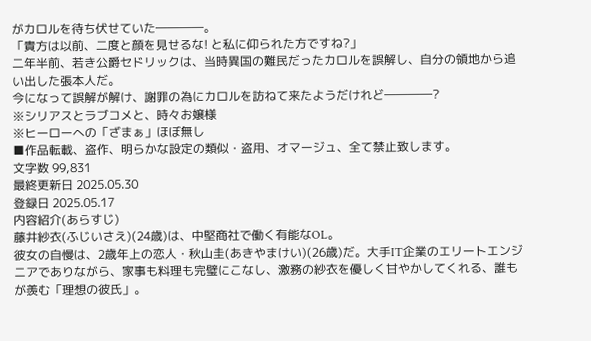がカロルを待ち伏せていた――――。
「貴方は以前、二度と顔を見せるな! と私に仰られた方ですね?」
二年半前、若き公爵セドリックは、当時異国の難民だったカロルを誤解し、自分の領地から追い出した張本人だ。
今になって誤解が解け、謝罪の為にカロルを訪ねて来たようだけれど――――?
※シリアスとラブコメと、時々お嬢様
※ヒーローへの「ざまぁ」ほぼ無し
■作品転載、盗作、明らかな設定の類似・盗用、オマージュ、全て禁止致します。
文字数 99,831
最終更新日 2025.05.30
登録日 2025.05.17
内容紹介(あらすじ)
藤井紗衣(ふじいさえ)(24歳)は、中堅商社で働く有能なOL。
彼女の自慢は、2歳年上の恋人・秋山圭(あきやまけい)(26歳)だ。大手IT企業のエリートエンジニアでありながら、家事も料理も完璧にこなし、激務の紗衣を優しく甘やかしてくれる、誰もが羨む「理想の彼氏」。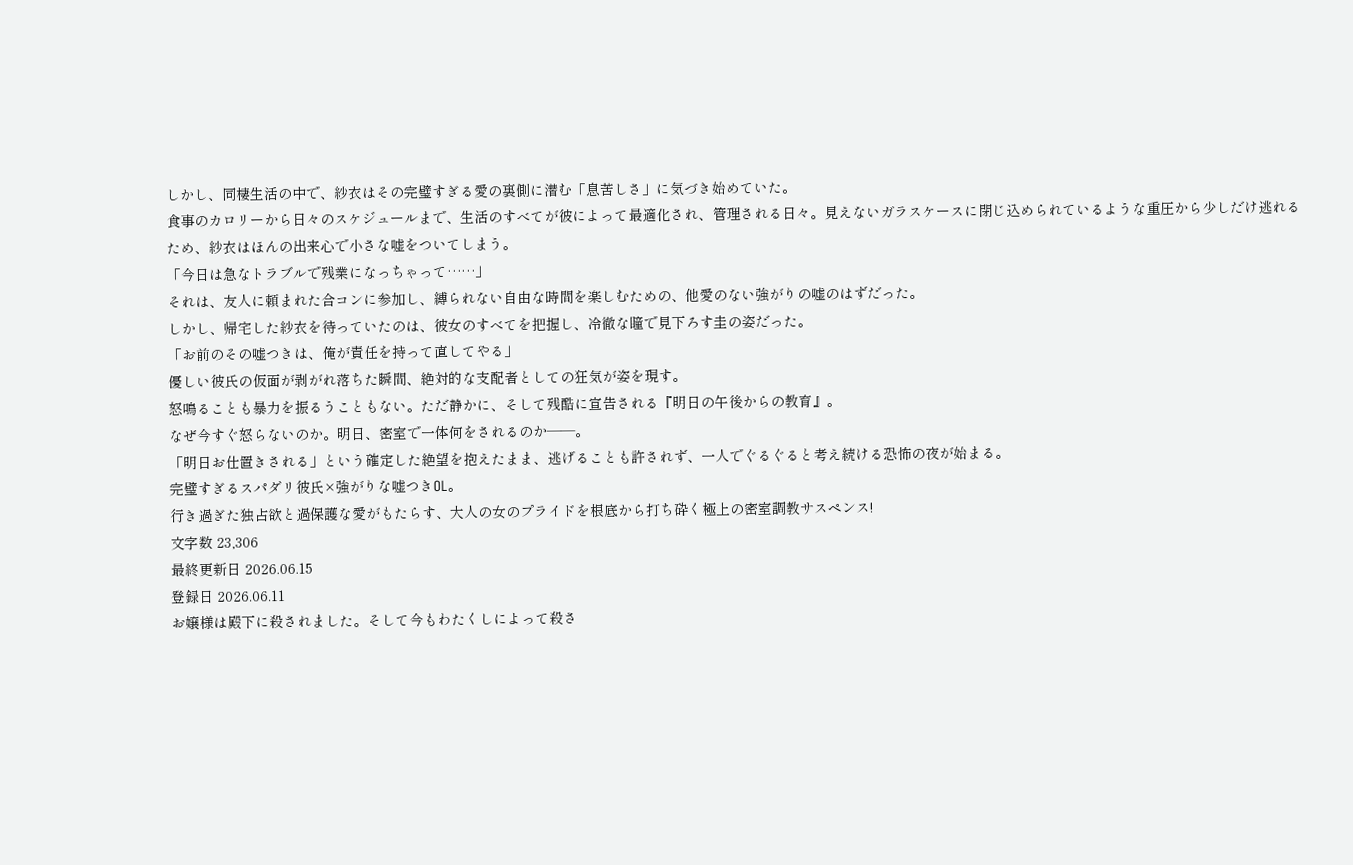しかし、同棲生活の中で、紗衣はその完璧すぎる愛の裏側に潜む「息苦しさ」に気づき始めていた。
食事のカロリーから日々のスケジュールまで、生活のすべてが彼によって最適化され、管理される日々。見えないガラスケースに閉じ込められているような重圧から少しだけ逃れるため、紗衣はほんの出来心で小さな嘘をついてしまう。
「今日は急なトラブルで残業になっちゃって……」
それは、友人に頼まれた合コンに参加し、縛られない自由な時間を楽しむための、他愛のない強がりの嘘のはずだった。
しかし、帰宅した紗衣を待っていたのは、彼女のすべてを把握し、冷徹な瞳で見下ろす圭の姿だった。
「お前のその嘘つきは、俺が責任を持って直してやる」
優しい彼氏の仮面が剥がれ落ちた瞬間、絶対的な支配者としての狂気が姿を現す。
怒鳴ることも暴力を振るうこともない。ただ静かに、そして残酷に宣告される『明日の午後からの教育』。
なぜ今すぐ怒らないのか。明日、密室で一体何をされるのか――。
「明日お仕置きされる」という確定した絶望を抱えたまま、逃げることも許されず、一人でぐるぐると考え続ける恐怖の夜が始まる。
完璧すぎるスパダリ彼氏×強がりな嘘つきOL。
行き過ぎた独占欲と過保護な愛がもたらす、大人の女のプライドを根底から打ち砕く極上の密室調教サスペンス!
文字数 23,306
最終更新日 2026.06.15
登録日 2026.06.11
お嬢様は殿下に殺されました。そして今もわたくしによって殺さ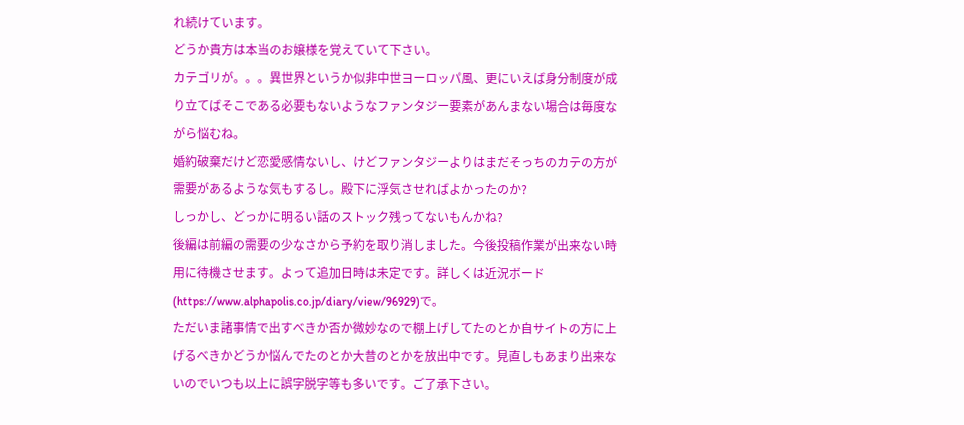れ続けています。
どうか貴方は本当のお嬢様を覚えていて下さい。
カテゴリが。。。異世界というか似非中世ヨーロッパ風、更にいえば身分制度が成り立てばそこである必要もないようなファンタジー要素があんまない場合は毎度ながら悩むね。
婚約破棄だけど恋愛感情ないし、けどファンタジーよりはまだそっちのカテの方が需要があるような気もするし。殿下に浮気させればよかったのか?
しっかし、どっかに明るい話のストック残ってないもんかね?
後編は前編の需要の少なさから予約を取り消しました。今後投稿作業が出来ない時用に待機させます。よって追加日時は未定です。詳しくは近況ボード(https://www.alphapolis.co.jp/diary/view/96929)で。
ただいま諸事情で出すべきか否か微妙なので棚上げしてたのとか自サイトの方に上げるべきかどうか悩んでたのとか大昔のとかを放出中です。見直しもあまり出来ないのでいつも以上に誤字脱字等も多いです。ご了承下さい。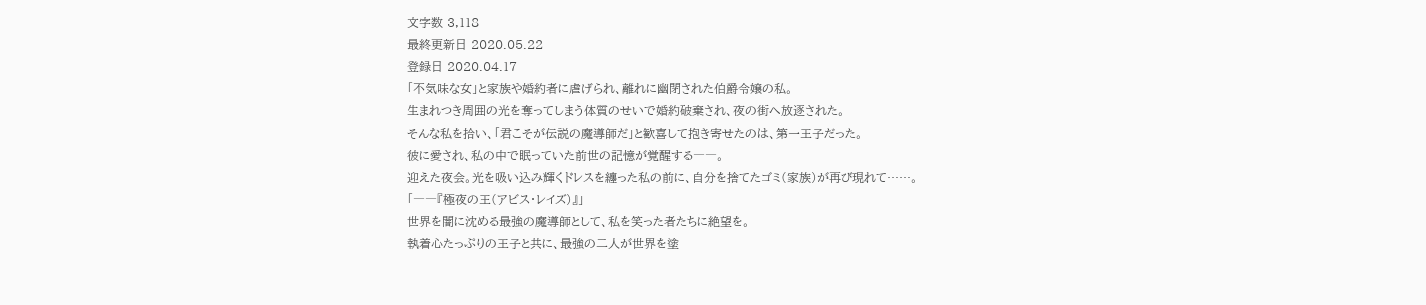文字数 3,118
最終更新日 2020.05.22
登録日 2020.04.17
「不気味な女」と家族や婚約者に虐げられ、離れに幽閉された伯爵令嬢の私。
生まれつき周囲の光を奪ってしまう体質のせいで婚約破棄され、夜の街へ放逐された。
そんな私を拾い、「君こそが伝説の魔導師だ」と歓喜して抱き寄せたのは、第一王子だった。
彼に愛され、私の中で眠っていた前世の記憶が覚醒する――。
迎えた夜会。光を吸い込み輝くドレスを纏った私の前に、自分を捨てたゴミ(家族)が再び現れて……。
「――『極夜の王(アビス・レイズ)』」
世界を闇に沈める最強の魔導師として、私を笑った者たちに絶望を。
執着心たっぷりの王子と共に、最強の二人が世界を塗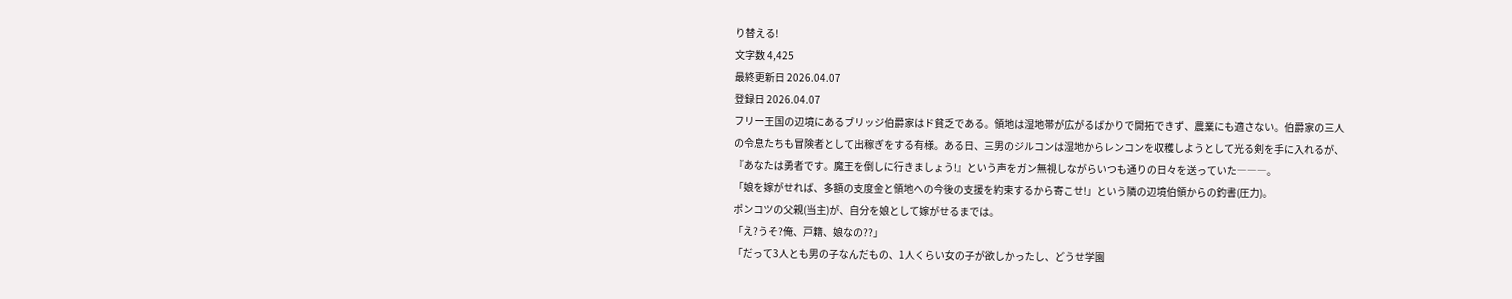り替える!
文字数 4,425
最終更新日 2026.04.07
登録日 2026.04.07
フリー王国の辺境にあるブリッジ伯爵家はド貧乏である。領地は湿地帯が広がるばかりで開拓できず、農業にも適さない。伯爵家の三人の令息たちも冒険者として出稼ぎをする有様。ある日、三男のジルコンは湿地からレンコンを収穫しようとして光る剣を手に入れるが、『あなたは勇者です。魔王を倒しに行きましょう!』という声をガン無視しながらいつも通りの日々を送っていた―――。
「娘を嫁がせれば、多額の支度金と領地への今後の支援を約束するから寄こせ!」という隣の辺境伯領からの釣書(圧力)。
ポンコツの父親(当主)が、自分を娘として嫁がせるまでは。
「え?うそ?俺、戸籍、娘なの??」
「だって3人とも男の子なんだもの、1人くらい女の子が欲しかったし、どうせ学園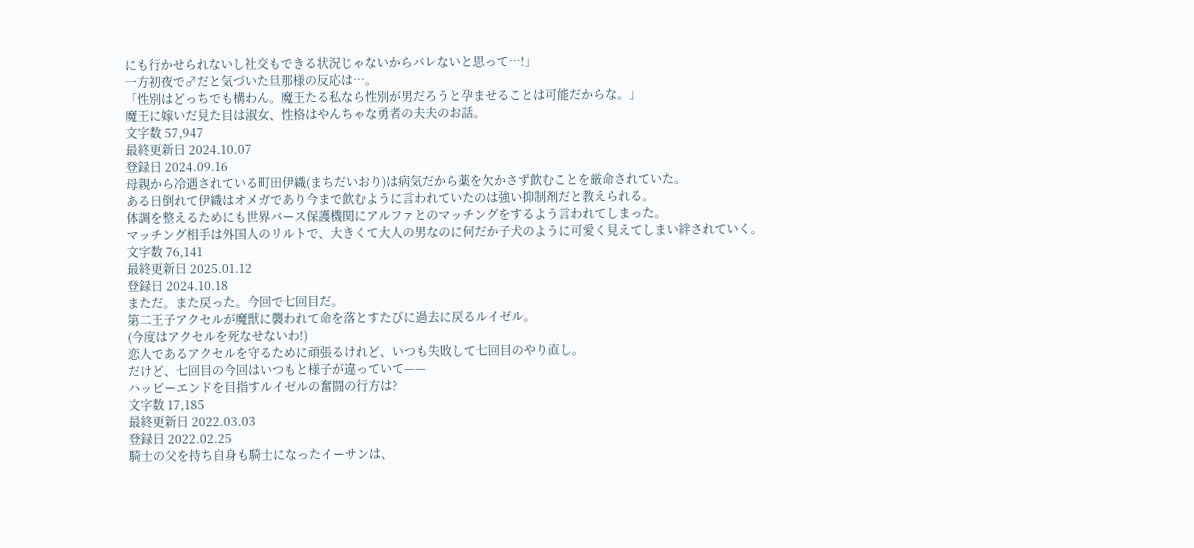にも行かせられないし社交もできる状況じゃないからバレないと思って…!」
一方初夜で♂だと気づいた旦那様の反応は…。
「性別はどっちでも構わん。魔王たる私なら性別が男だろうと孕ませることは可能だからな。」
魔王に嫁いだ見た目は淑女、性格はやんちゃな勇者の夫夫のお話。
文字数 57,947
最終更新日 2024.10.07
登録日 2024.09.16
母親から冷遇されている町田伊織(まちだいおり)は病気だから薬を欠かさず飲むことを厳命されていた。
ある日倒れて伊織はオメガであり今まで飲むように言われていたのは強い抑制剤だと教えられる。
体調を整えるためにも世界バース保護機関にアルファとのマッチングをするよう言われてしまった。
マッチング相手は外国人のリルトで、大きくて大人の男なのに何だか子犬のように可愛く見えてしまい絆されていく。
文字数 76,141
最終更新日 2025.01.12
登録日 2024.10.18
まただ。また戻った。今回で七回目だ。
第二王子アクセルが魔獣に襲われて命を落とすたびに過去に戻るルイゼル。
(今度はアクセルを死なせないわ!)
恋人であるアクセルを守るために頑張るけれど、いつも失敗して七回目のやり直し。
だけど、七回目の今回はいつもと様子が違っていて——
ハッピーエンドを目指すルイゼルの奮闘の行方は?
文字数 17,185
最終更新日 2022.03.03
登録日 2022.02.25
騎士の父を持ち自身も騎士になったイーサンは、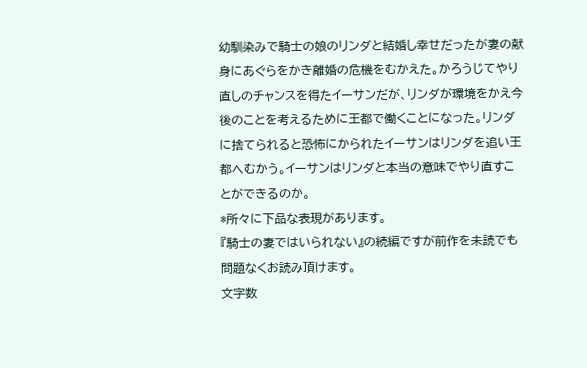幼馴染みで騎士の娘のリンダと結婚し幸せだったが妻の献身にあぐらをかき離婚の危機をむかえた。かろうじてやり直しのチャンスを得たイーサンだが、リンダが環境をかえ今後のことを考えるために王都で働くことになった。リンダに捨てられると恐怖にかられたイーサンはリンダを追い王都へむかう。イーサンはリンダと本当の意味でやり直すことができるのか。
*所々に下品な表現があります。
『騎士の妻ではいられない』の続編ですが前作を未読でも問題なくお読み頂けます。
文字数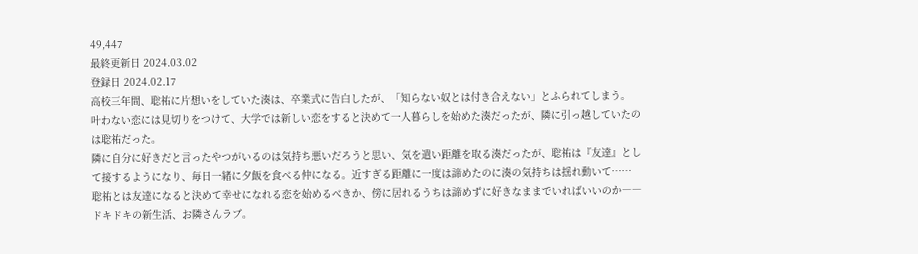49,447
最終更新日 2024.03.02
登録日 2024.02.17
高校三年間、聡祐に片想いをしていた湊は、卒業式に告白したが、「知らない奴とは付き合えない」とふられてしまう。
叶わない恋には見切りをつけて、大学では新しい恋をすると決めて一人暮らしを始めた湊だったが、隣に引っ越していたのは聡祐だった。
隣に自分に好きだと言ったやつがいるのは気持ち悪いだろうと思い、気を遣い距離を取る湊だったが、聡祐は『友達』として接するようになり、毎日一緒に夕飯を食べる仲になる。近すぎる距離に一度は諦めたのに湊の気持ちは揺れ動いて……
聡祐とは友達になると決めて幸せになれる恋を始めるべきか、傍に居れるうちは諦めずに好きなままでいればいいのか――ドキドキの新生活、お隣さんラブ。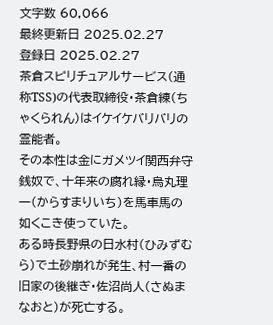文字数 60,066
最終更新日 2025.02.27
登録日 2025.02.27
茶倉スピリチュアルサービス(通称TSS)の代表取締役・茶倉練(ちゃくられん)はイケイケバリバリの霊能者。
その本性は金にガメツイ関西弁守銭奴で、十年来の腐れ縁・烏丸理一(からすまりいち)を馬車馬の如くこき使っていた。
ある時長野県の日水村(ひみずむら)で土砂崩れが発生、村一番の旧家の後継ぎ・佐沼尚人(さぬまなおと)が死亡する。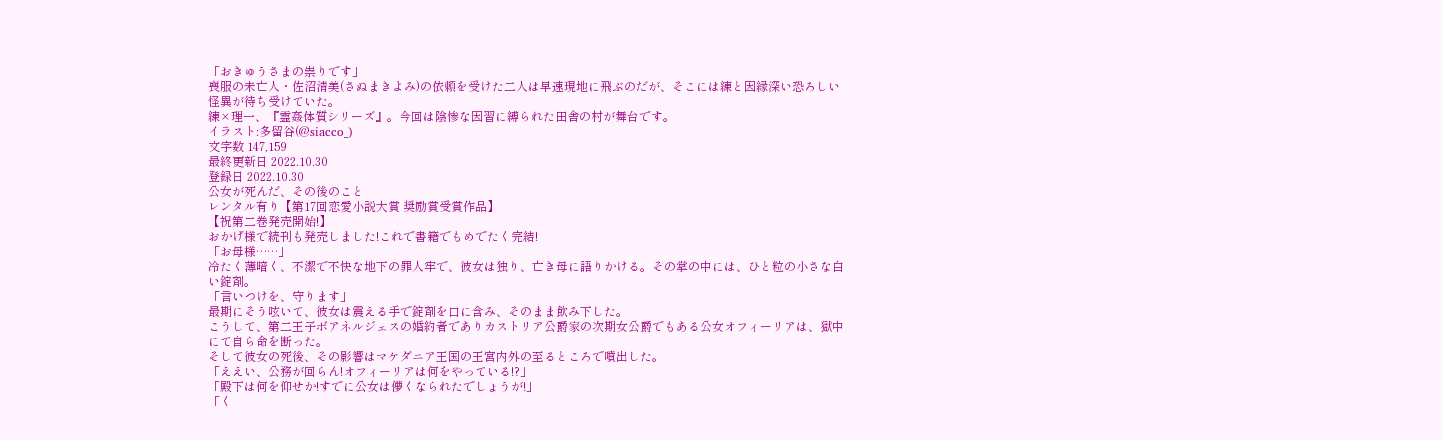「おきゅうさまの祟りです」
喪服の未亡人・佐沼清美(さぬまきよみ)の依頼を受けた二人は早速現地に飛ぶのだが、そこには練と因縁深い恐ろしい怪異が待ち受けていた。
練×理一、『霊姦体質シリーズ』。今回は陰惨な因習に縛られた田舎の村が舞台です。
イラスト:多留谷(@siacco_)
文字数 147,159
最終更新日 2022.10.30
登録日 2022.10.30
公女が死んだ、その後のこと
レンタル有り【第17回恋愛小説大賞 奨励賞受賞作品】
【祝第二巻発売開始!】
おかげ様で続刊も発売しました!これで書籍でもめでたく完結!
「お母様……」
冷たく薄暗く、不潔で不快な地下の罪人牢で、彼女は独り、亡き母に語りかける。その掌の中には、ひと粒の小さな白い錠剤。
「言いつけを、守ります」
最期にそう呟いて、彼女は震える手で錠剤を口に含み、そのまま飲み下した。
こうして、第二王子ボアネルジェスの婚約者でありカストリア公爵家の次期女公爵でもある公女オフィーリアは、獄中にて自ら命を断った。
そして彼女の死後、その影響はマケダニア王国の王宮内外の至るところで噴出した。
「ええい、公務が回らん!オフィーリアは何をやっている!?」
「殿下は何を仰せか!すでに公女は儚くなられたでしょうが!」
「く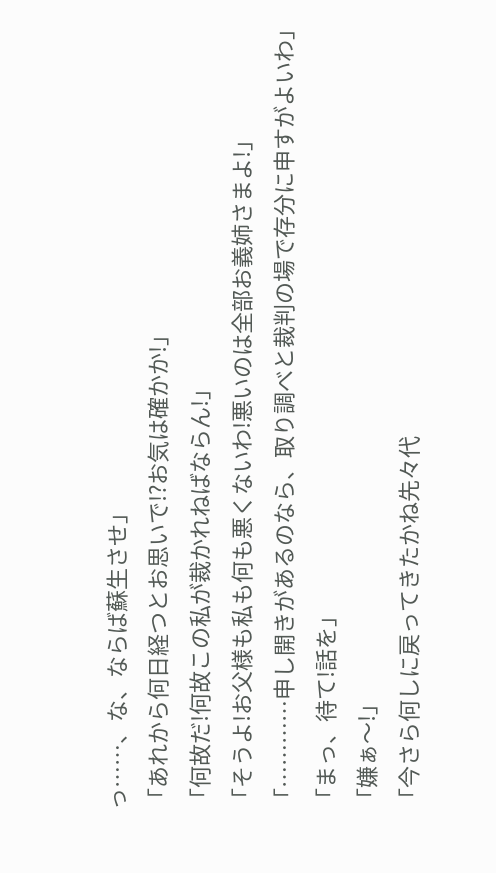っ……、な、ならば蘇生させ」
「あれから何日経つとお思いで!?お気は確かか!」
「何故だ!何故この私が裁かれねばならん!」
「そうよ!お父様も私も何も悪くないわ!悪いのは全部お義姉さまよ!」
「…………申し開きがあるのなら、取り調べと裁判の場で存分に申すがよいわ」
「まっ、待て!話を」
「嫌ぁ〜!」
「今さら何しに戻ってきたかね先々代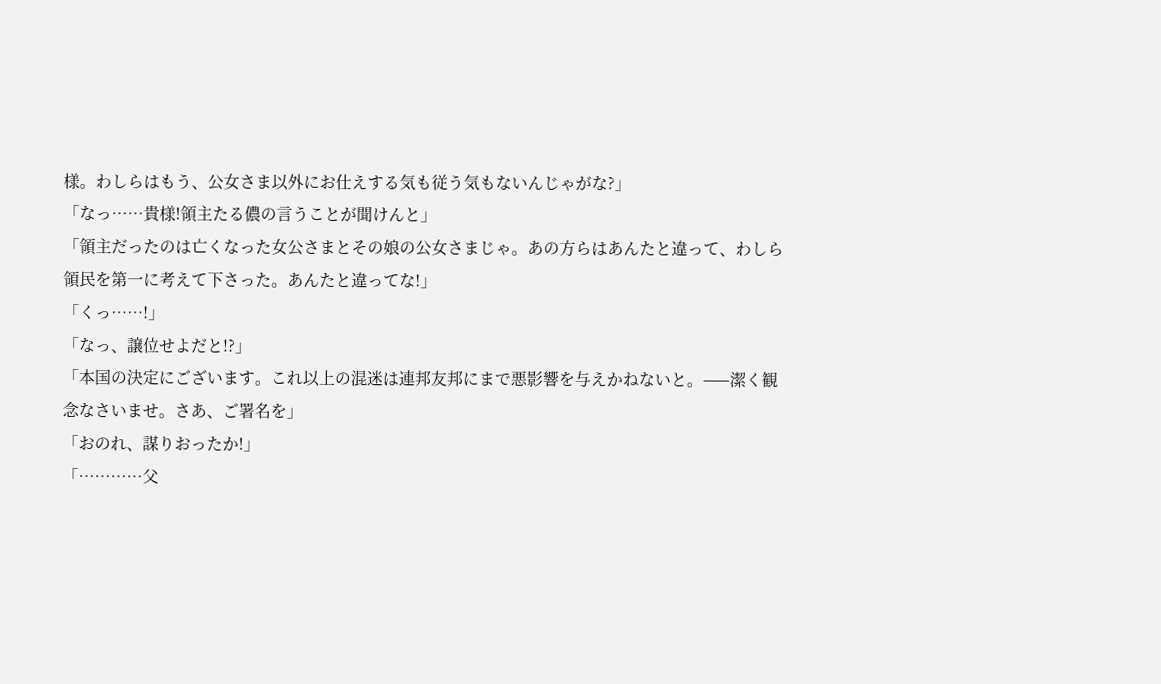様。わしらはもう、公女さま以外にお仕えする気も従う気もないんじゃがな?」
「なっ……貴様!領主たる儂の言うことが聞けんと」
「領主だったのは亡くなった女公さまとその娘の公女さまじゃ。あの方らはあんたと違って、わしら領民を第一に考えて下さった。あんたと違ってな!」
「くっ……!」
「なっ、譲位せよだと!?」
「本国の決定にございます。これ以上の混迷は連邦友邦にまで悪影響を与えかねないと。⸺潔く観念なさいませ。さあ、ご署名を」
「おのれ、謀りおったか!」
「…………父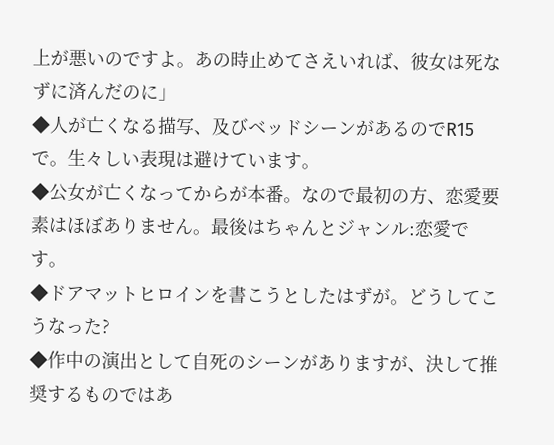上が悪いのですよ。あの時止めてさえいれば、彼女は死なずに済んだのに」
◆人が亡くなる描写、及びベッドシーンがあるのでR15で。生々しい表現は避けています。
◆公女が亡くなってからが本番。なので最初の方、恋愛要素はほぼありません。最後はちゃんとジャンル:恋愛です。
◆ドアマットヒロインを書こうとしたはずが。どうしてこうなった?
◆作中の演出として自死のシーンがありますが、決して推奨するものではあ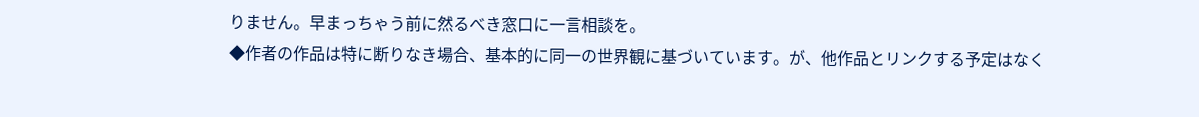りません。早まっちゃう前に然るべき窓口に一言相談を。
◆作者の作品は特に断りなき場合、基本的に同一の世界観に基づいています。が、他作品とリンクする予定はなく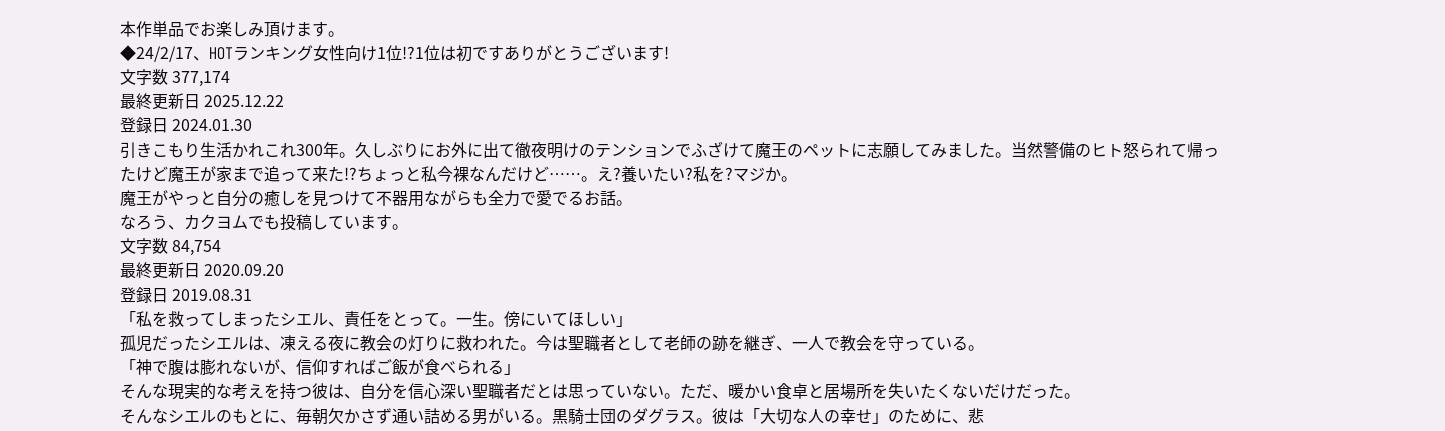本作単品でお楽しみ頂けます。
◆24/2/17、HOTランキング女性向け1位!?1位は初ですありがとうございます!
文字数 377,174
最終更新日 2025.12.22
登録日 2024.01.30
引きこもり生活かれこれ300年。久しぶりにお外に出て徹夜明けのテンションでふざけて魔王のペットに志願してみました。当然警備のヒト怒られて帰ったけど魔王が家まで追って来た!?ちょっと私今裸なんだけど……。え?養いたい?私を?マジか。
魔王がやっと自分の癒しを見つけて不器用ながらも全力で愛でるお話。
なろう、カクヨムでも投稿しています。
文字数 84,754
最終更新日 2020.09.20
登録日 2019.08.31
「私を救ってしまったシエル、責任をとって。一生。傍にいてほしい」
孤児だったシエルは、凍える夜に教会の灯りに救われた。今は聖職者として老師の跡を継ぎ、一人で教会を守っている。
「神で腹は膨れないが、信仰すればご飯が食べられる」
そんな現実的な考えを持つ彼は、自分を信心深い聖職者だとは思っていない。ただ、暖かい食卓と居場所を失いたくないだけだった。
そんなシエルのもとに、毎朝欠かさず通い詰める男がいる。黒騎士団のダグラス。彼は「大切な人の幸せ」のために、悲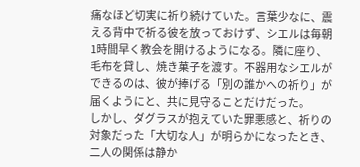痛なほど切実に祈り続けていた。言葉少なに、震える背中で祈る彼を放っておけず、シエルは毎朝1時間早く教会を開けるようになる。隣に座り、毛布を貸し、焼き菓子を渡す。不器用なシエルができるのは、彼が捧げる「別の誰かへの祈り」が届くようにと、共に見守ることだけだった。
しかし、ダグラスが抱えていた罪悪感と、祈りの対象だった「大切な人」が明らかになったとき、二人の関係は静か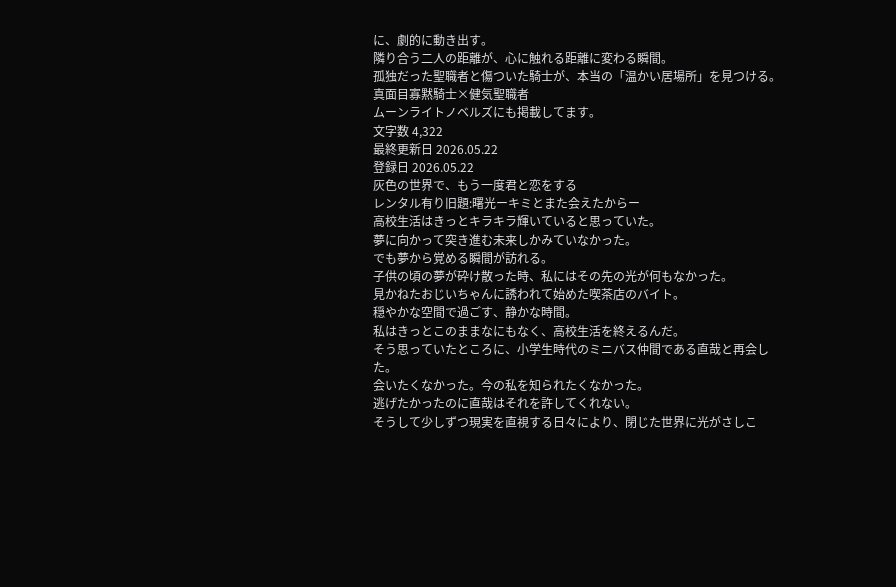に、劇的に動き出す。
隣り合う二人の距離が、心に触れる距離に変わる瞬間。
孤独だった聖職者と傷ついた騎士が、本当の「温かい居場所」を見つける。
真面目寡黙騎士×健気聖職者
ムーンライトノベルズにも掲載してます。
文字数 4,322
最終更新日 2026.05.22
登録日 2026.05.22
灰色の世界で、もう一度君と恋をする
レンタル有り旧題:曙光ーキミとまた会えたからー
高校生活はきっとキラキラ輝いていると思っていた。
夢に向かって突き進む未来しかみていなかった。
でも夢から覚める瞬間が訪れる。
子供の頃の夢が砕け散った時、私にはその先の光が何もなかった。
見かねたおじいちゃんに誘われて始めた喫茶店のバイト。
穏やかな空間で過ごす、静かな時間。
私はきっとこのままなにもなく、高校生活を終えるんだ。
そう思っていたところに、小学生時代のミニバス仲間である直哉と再会した。
会いたくなかった。今の私を知られたくなかった。
逃げたかったのに直哉はそれを許してくれない。
そうして少しずつ現実を直視する日々により、閉じた世界に光がさしこ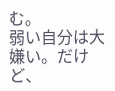む。
弱い自分は大嫌い。だけど、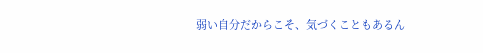弱い自分だからこそ、気づくこともあるん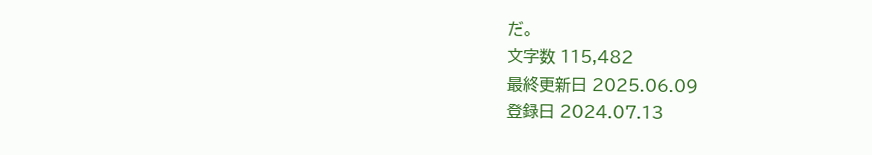だ。
文字数 115,482
最終更新日 2025.06.09
登録日 2024.07.13